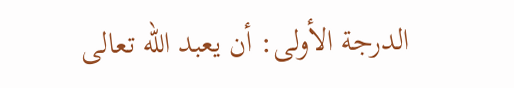الدرجة الأولى: أن يعبد الله تعالى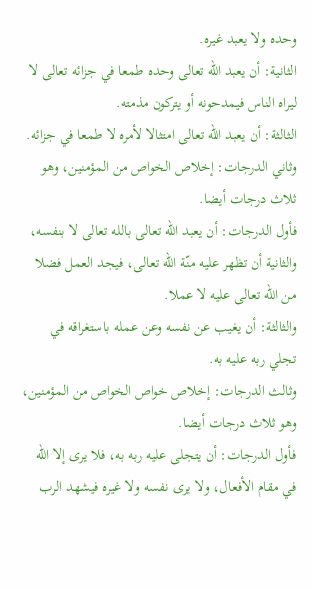وحده ولا يعبد غيره.
الثانية: أن يعبد الله تعالى وحده طمعا في جزائه تعالى لا ليراه الناس فيمدحونه أو يتركون مذمته.
الثالثة: أن يعبد الله تعالى امتثالا لأمره لا طمعا في جزائه.
وثاني الدرجات: إخلاص الخواص من المؤمنين، وهو ثلاث درجات أيضا.
فأول الدرجات: أن يعبد الله تعالى بالله تعالى لا بنفسه، والثانية أن تظهر عليه منّة الله تعالى، فيجد العمل فضلا من الله تعالى عليه لا عملا.
والثالثة: أن يغيب عن نفسه وعن عمله باستغراقه في تجلي ربه عليه به.
وثالث الدرجات: إخلاص خواص الخواص من المؤمنين، وهو ثلاث درجات أيضا.
فأول الدرجات: أن يتجلى عليه ربه به، فلا يرى إلا الله في مقام الأفعال، ولا يرى نفسه ولا غيره فيشهد الرب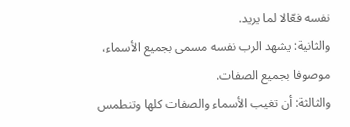نفسه فعّالا لما يريد.
والثانية: يشهد الرب نفسه مسمى بجميع الأسماء، موصوفا بجميع الصفات.
والثالثة: أن تغيب الأسماء والصفات كلها وتنطمس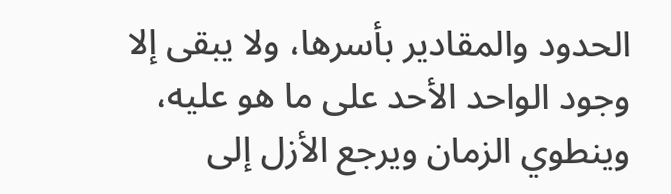الحدود والمقادير بأسرها، ولا يبقى إلا وجود الواحد الأحد على ما هو عليه، وينطوي الزمان ويرجع الأزل إلى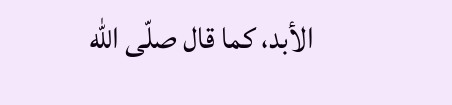الأبد، كما قال صلّى الله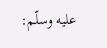عليه وسلّم: